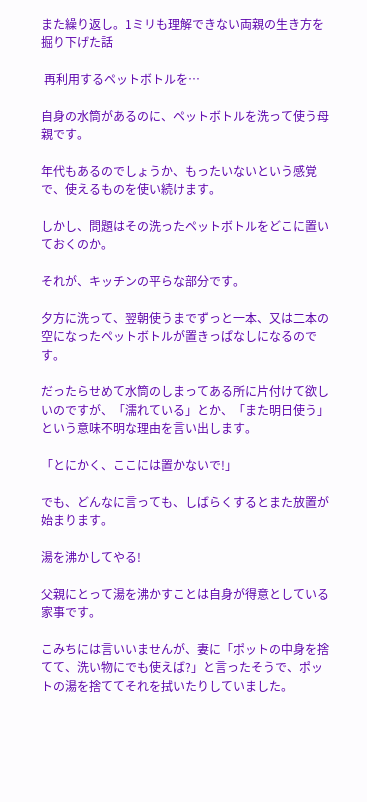また繰り返し。1ミリも理解できない両親の生き方を掘り下げた話

 再利用するペットボトルを…

自身の水筒があるのに、ペットボトルを洗って使う母親です。

年代もあるのでしょうか、もったいないという感覚で、使えるものを使い続けます。

しかし、問題はその洗ったペットボトルをどこに置いておくのか。

それが、キッチンの平らな部分です。

夕方に洗って、翌朝使うまでずっと一本、又は二本の空になったペットボトルが置きっぱなしになるのです。

だったらせめて水筒のしまってある所に片付けて欲しいのですが、「濡れている」とか、「また明日使う」という意味不明な理由を言い出します。

「とにかく、ここには置かないで!」

でも、どんなに言っても、しばらくするとまた放置が始まります。

湯を沸かしてやる!

父親にとって湯を沸かすことは自身が得意としている家事です。

こみちには言いいませんが、妻に「ポットの中身を捨てて、洗い物にでも使えば?」と言ったそうで、ポットの湯を捨ててそれを拭いたりしていました。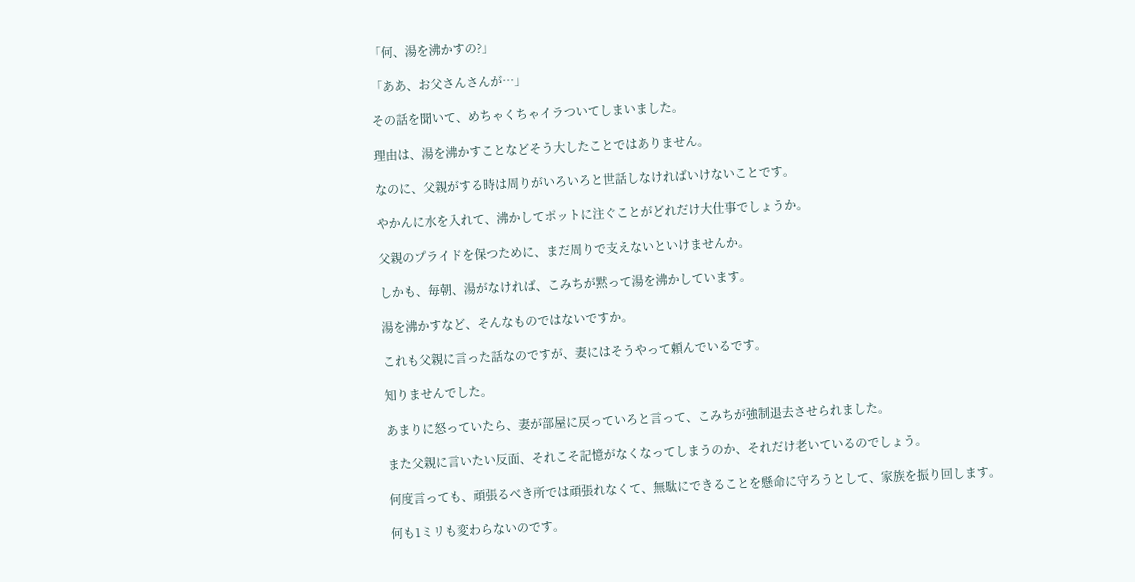「何、湯を沸かすの?」

「ああ、お父さんさんが…」

その話を聞いて、めちゃくちゃイラついてしまいました。

理由は、湯を沸かすことなどそう大したことではありません。

なのに、父親がする時は周りがいろいろと世話しなければいけないことです。

やかんに水を入れて、沸かしてポットに注ぐことがどれだけ大仕事でしょうか。

父親のプライドを保つために、まだ周りで支えないといけませんか。

しかも、毎朝、湯がなければ、こみちが黙って湯を沸かしています。

湯を沸かすなど、そんなものではないですか。

これも父親に言った話なのですが、妻にはそうやって頼んでいるです。

知りませんでした。

あまりに怒っていたら、妻が部屋に戻っていろと言って、こみちが強制退去させられました。

また父親に言いたい反面、それこそ記憶がなくなってしまうのか、それだけ老いているのでしょう。

何度言っても、頑張るべき所では頑張れなくて、無駄にできることを懸命に守ろうとして、家族を振り回します。

何も1ミリも変わらないのです。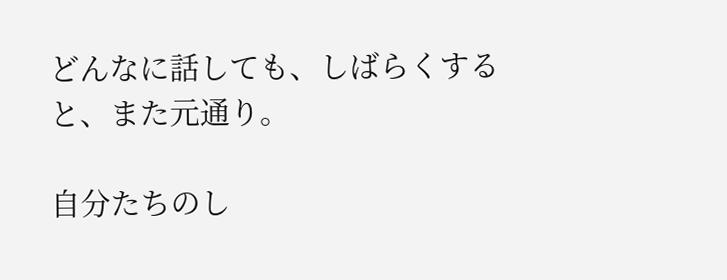どんなに話しても、しばらくすると、また元通り。

自分たちのし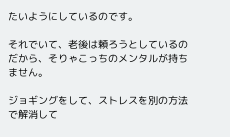たいようにしているのです。

それでいて、老後は頼ろうとしているのだから、そりゃこっちのメンタルが持ちません。

ジョギングをして、ストレスを別の方法で解消して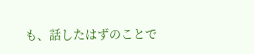も、話したはずのことで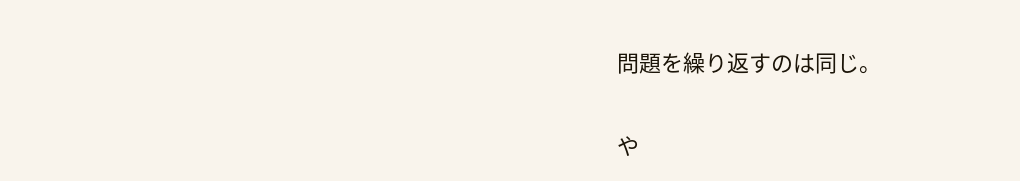問題を繰り返すのは同じ。

や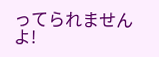ってられませんよ!